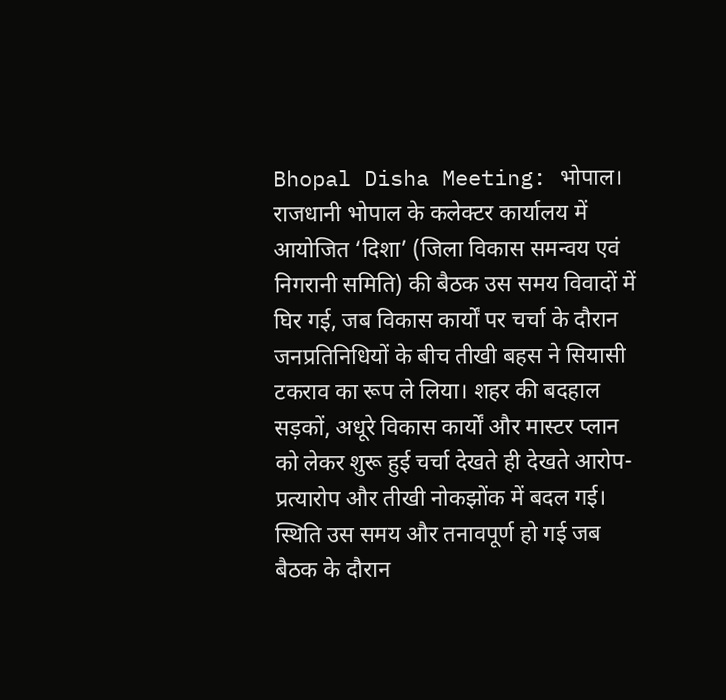Bhopal Disha Meeting: भोपाल। राजधानी भोपाल के कलेक्टर कार्यालय में आयोजित ‘दिशा’ (जिला विकास समन्वय एवं निगरानी समिति) की बैठक उस समय विवादों में घिर गई, जब विकास कार्यों पर चर्चा के दौरान जनप्रतिनिधियों के बीच तीखी बहस ने सियासी टकराव का रूप ले लिया। शहर की बदहाल सड़कों, अधूरे विकास कार्यों और मास्टर प्लान को लेकर शुरू हुई चर्चा देखते ही देखते आरोप-प्रत्यारोप और तीखी नोकझोंक में बदल गई।
स्थिति उस समय और तनावपूर्ण हो गई जब बैठक के दौरान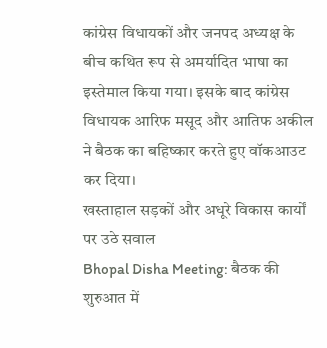कांग्रेस विधायकों और जनपद अध्यक्ष के बीच कथित रूप से अमर्यादित भाषा का इस्तेमाल किया गया। इसके बाद कांग्रेस विधायक आरिफ मसूद और आतिफ अकील ने बैठक का बहिष्कार करते हुए वॉकआउट कर दिया।
खस्ताहाल सड़कों और अधूरे विकास कार्यों पर उठे सवाल
Bhopal Disha Meeting: बैठक की शुरुआत में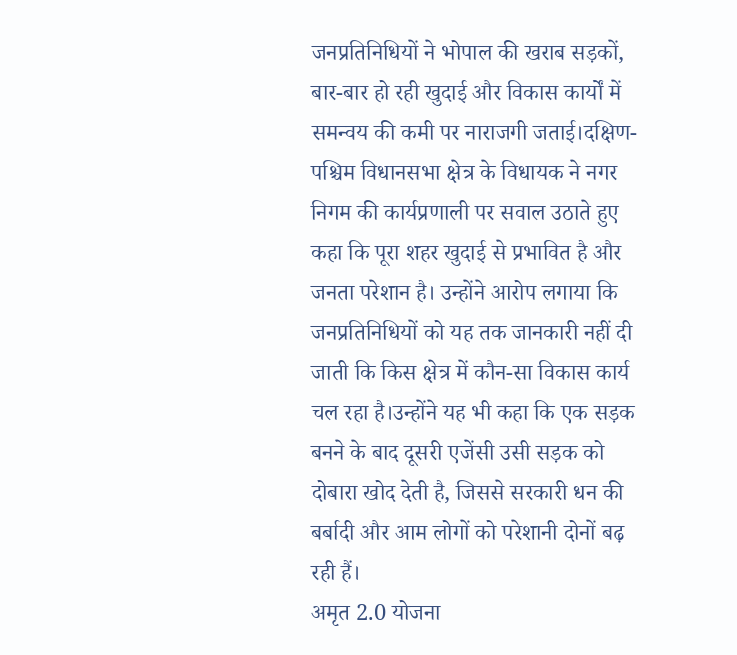जनप्रतिनिधियों ने भोपाल की खराब सड़कों, बार-बार हो रही खुदाई और विकास कार्यों में समन्वय की कमी पर नाराजगी जताई।दक्षिण-पश्चिम विधानसभा क्षेत्र के विधायक ने नगर निगम की कार्यप्रणाली पर सवाल उठाते हुए कहा कि पूरा शहर खुदाई से प्रभावित है और जनता परेशान है। उन्होंने आरोप लगाया कि जनप्रतिनिधियों को यह तक जानकारी नहीं दी जाती कि किस क्षेत्र में कौन-सा विकास कार्य चल रहा है।उन्होंने यह भी कहा कि एक सड़क बनने के बाद दूसरी एजेंसी उसी सड़क को दोबारा खोद देती है, जिससे सरकारी धन की बर्बादी और आम लोगों को परेशानी दोनों बढ़ रही हैं।
अमृत 2.0 योजना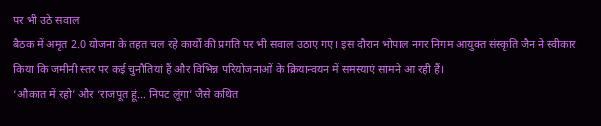पर भी उठे सवाल
बैठक में अमृत 2.0 योजना के तहत चल रहे कार्यों की प्रगति पर भी सवाल उठाए गए। इस दौरान भोपाल नगर निगम आयुक्त संस्कृति जैन ने स्वीकार किया कि जमीनी स्तर पर कई चुनौतियां हैं और विभिन्न परियोजनाओं के क्रियान्वयन में समस्याएं सामने आ रही हैं।
‘औकात में रहो’ और ‘राजपूत हूं… निपट लूंगा’ जैसे कथित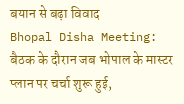बयान से बढ़ा विवाद
Bhopal Disha Meeting: बैठक के दौरान जब भोपाल के मास्टर प्लान पर चर्चा शुरू हुई,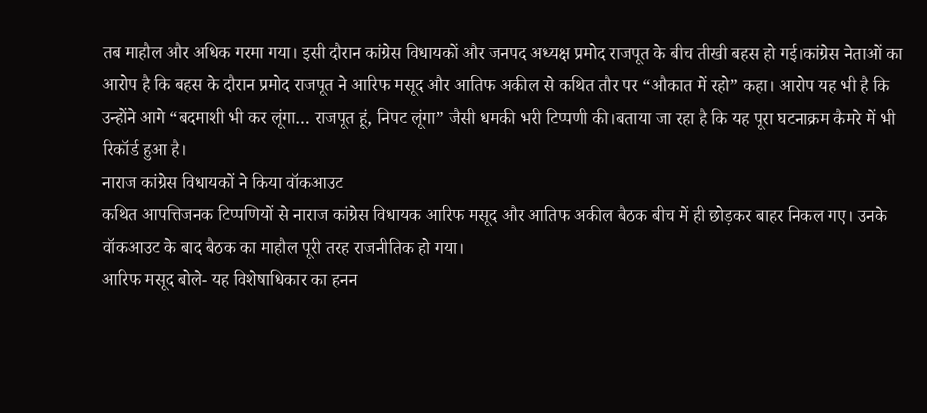तब माहौल और अधिक गरमा गया। इसी दौरान कांग्रेस विधायकों और जनपद अध्यक्ष प्रमोद राजपूत के बीच तीखी बहस हो गई।कांग्रेस नेताओं का आरोप है कि बहस के दौरान प्रमोद राजपूत ने आरिफ मसूद और आतिफ अकील से कथित तौर पर “औकात में रहो” कहा। आरोप यह भी है कि उन्होंने आगे “बदमाशी भी कर लूंगा… राजपूत हूं, निपट लूंगा” जैसी धमकी भरी टिप्पणी की।बताया जा रहा है कि यह पूरा घटनाक्रम कैमरे में भी रिकॉर्ड हुआ है।
नाराज कांग्रेस विधायकों ने किया वॉकआउट
कथित आपत्तिजनक टिप्पणियों से नाराज कांग्रेस विधायक आरिफ मसूद और आतिफ अकील बैठक बीच में ही छोड़कर बाहर निकल गए। उनके वॉकआउट के बाद बैठक का माहौल पूरी तरह राजनीतिक हो गया।
आरिफ मसूद बोले- यह विशेषाधिकार का हनन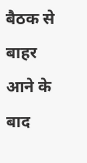बैठक से बाहर आने के बाद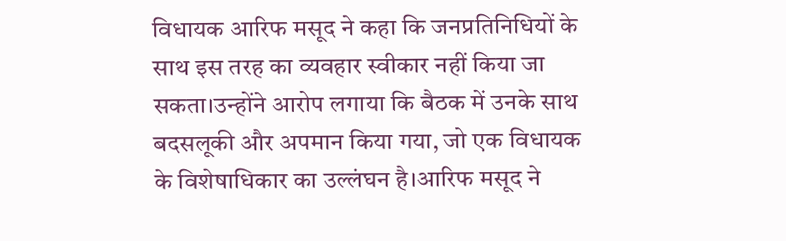विधायक आरिफ मसूद ने कहा कि जनप्रतिनिधियों के साथ इस तरह का व्यवहार स्वीकार नहीं किया जा सकता।उन्होंने आरोप लगाया कि बैठक में उनके साथ बदसलूकी और अपमान किया गया, जो एक विधायक के विशेषाधिकार का उल्लंघन है।आरिफ मसूद ने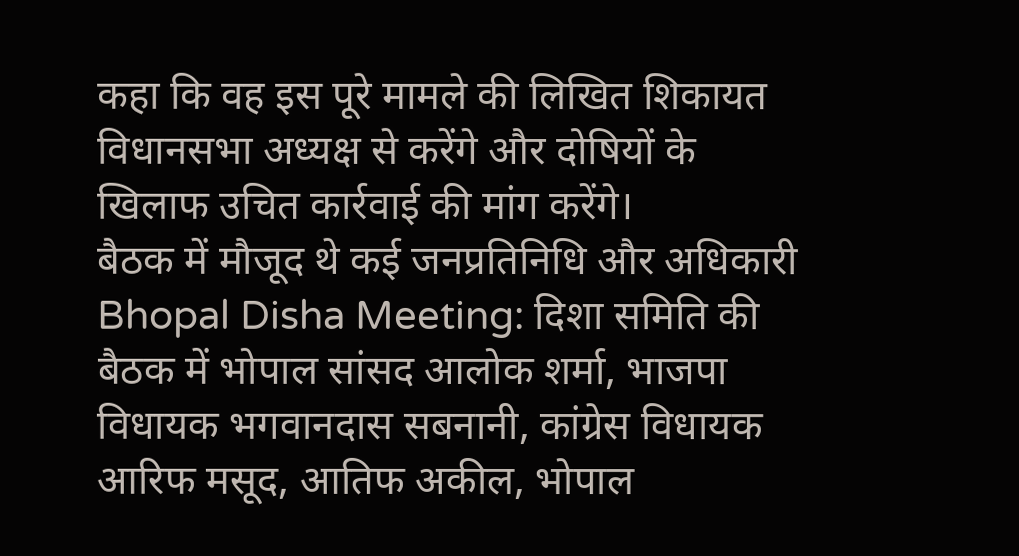कहा कि वह इस पूरे मामले की लिखित शिकायत विधानसभा अध्यक्ष से करेंगे और दोषियों के खिलाफ उचित कार्रवाई की मांग करेंगे।
बैठक में मौजूद थे कई जनप्रतिनिधि और अधिकारी
Bhopal Disha Meeting: दिशा समिति की बैठक में भोपाल सांसद आलोक शर्मा, भाजपा विधायक भगवानदास सबनानी, कांग्रेस विधायक आरिफ मसूद, आतिफ अकील, भोपाल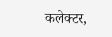कलेक्टर,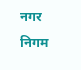नगर निगम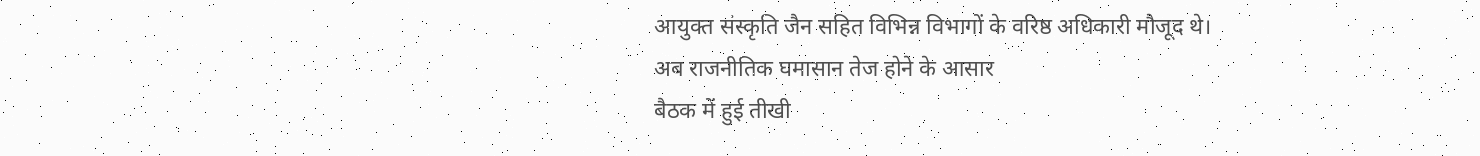आयुक्त संस्कृति जैन सहित विभिन्न विभागों के वरिष्ठ अधिकारी मौजूद थे।
अब राजनीतिक घमासान तेज होने के आसार
बैठक में हुई तीखी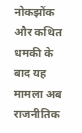नोकझोंक और कथित धमकी के बाद यह मामला अब राजनीतिक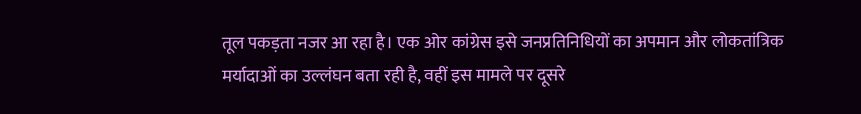तूल पकड़ता नजर आ रहा है। एक ओर कांग्रेस इसे जनप्रतिनिधियों का अपमान और लोकतांत्रिक मर्यादाओं का उल्लंघन बता रही है, वहीं इस मामले पर दूसरे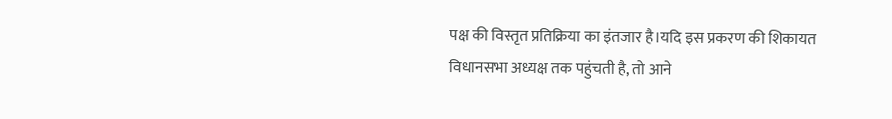पक्ष की विस्तृत प्रतिक्रिया का इंतजार है।यदि इस प्रकरण की शिकायत विधानसभा अध्यक्ष तक पहुंचती है, तो आने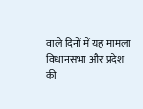वाले दिनों में यह मामला विधानसभा और प्रदेश की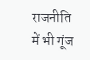राजनीति में भी गूंज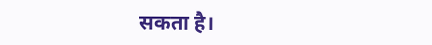सकता है।